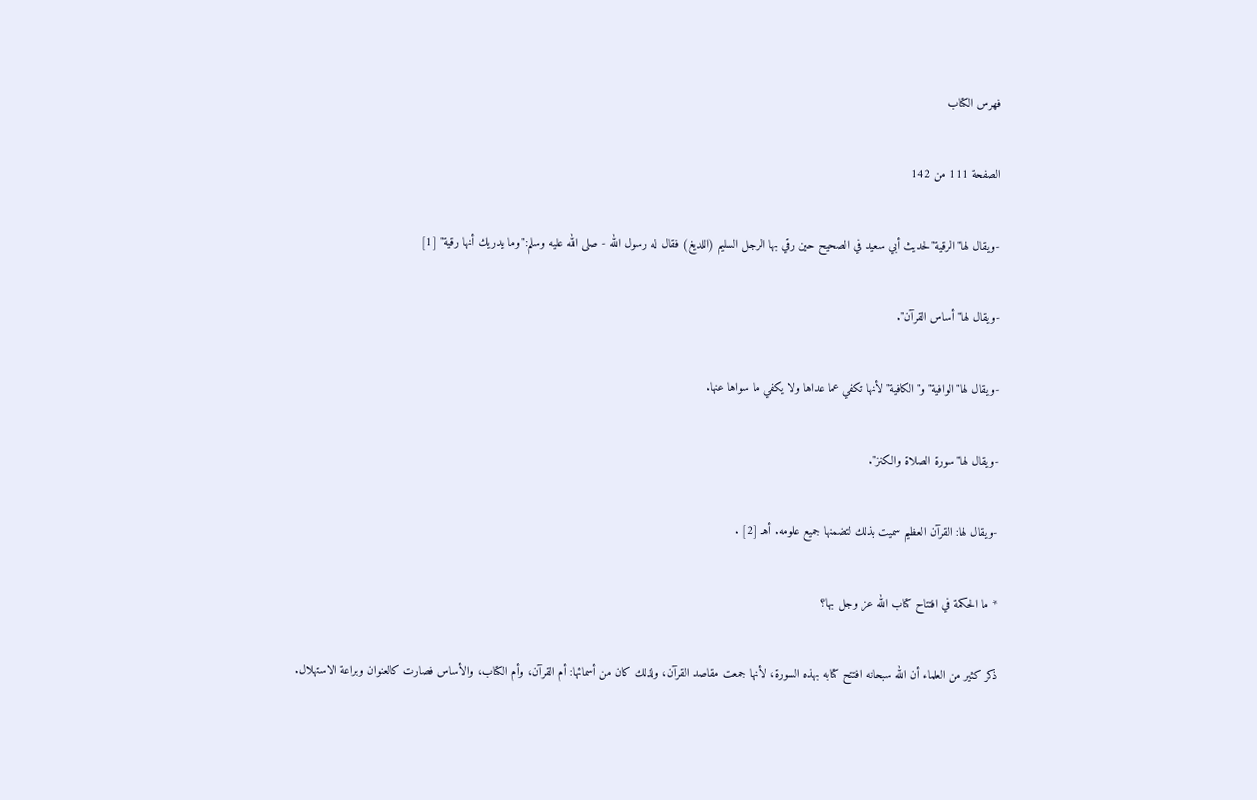فهرس الكتاب

الصفحة 111 من 142

-ويقال لها"الرقية"لحديث أبي سعيد في الصحيح حين رقي بها الرجل السليم (اللديغ) فقال له رسول الله - صلى الله عليه وسلم:"وما يدريك أنها رقية" [1]

-ويقال لها"أساس القرآن".

-ويقال لها"الوافية"و"الكافية"لأنها تكفي عما عداها ولا يكفي ما سواها عنها.

-ويقال لها"سورة الصلاة والكنز".

-ويقال لها: القرآن العظيم سميت بذلك لتضمنها جميع علومه. أهـ [2] .

* ما الحكمة في افتتاح كتاب الله عز وجل بها؟

ذكر كثير من العلماء أن الله سبحانه افتتح كتابه بهذه السورة، لأنها جمعت مقاصد القرآن، ولذلك كان من أسمائها: أم القرآن، وأم الكتاب، والأساس فصارت كالعنوان وبراعة الاستهلال.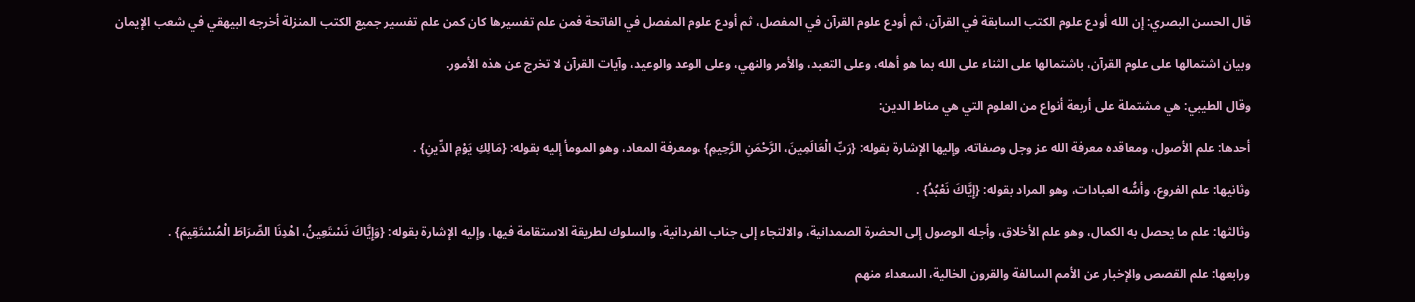قال الحسن البصري: إن الله أودع علوم الكتب السابقة في القرآن، ثم أودع علوم القرآن في المفصل، ثم أودع علوم المفصل في الفاتحة فمن علم تفسيرها كان كمن علم تفسير جميع الكتب المنزلة أخرجه البيهقي في شعب الإيمان

وبيان اشتمالها على علوم القرآن، باشتمالها على الثناء على الله بما هو أهله، وعلى التعبد، والأمر والنهي، وعلى الوعد والوعيد، وآيات القرآن لا تخرج عن هذه الأمور.

وقال الطيبي: هي مشتملة على أربعة أنواع من العلوم التي هي مناط الدين:

أحدها: علم الأصول، ومعاقده معرفة الله عز وجل وصفاته، وإليها الإشارة بقوله: {رَبِّ الْعَالَمِينَ، الرَّحْمَنِ الرَّحِيمِ} ،ومعرفة المعاد، وهو المومأ إليه بقوله: {مَالِكِ يَوْمِ الدِّينِ} .

وثانيها: علم الفروع، وأسُّه العبادات، وهو المراد بقوله: {إِيَّاكَ نَعْبُدُ} .

وثالثها: علم ما يحصل به الكمال، وهو علم الأخلاق، وأجله الوصول إلى الحضرة الصمدانية، والالتجاء إلى جناب الفردانية، والسلوك لطريقة الاستقامة فيها، وإليه الإشارة بقوله: {وَإِيَّاكَ نَسْتَعِينُ، اهْدِنَا الصِّرَاطَ الْمُسْتَقِيمَ} .

ورابعها: علم القصص والإخبار عن الأمم السالفة والقرون الخالية، السعداء منهم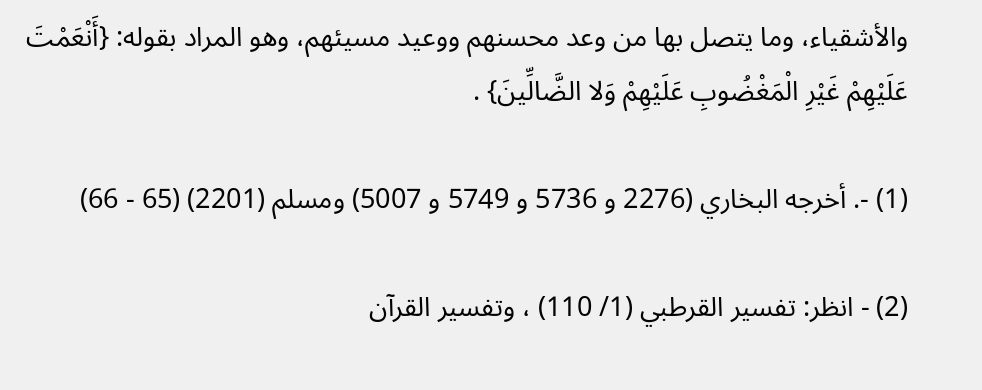والأشقياء، وما يتصل بها من وعد محسنهم ووعيد مسيئهم، وهو المراد بقوله: {أَنْعَمْتَ عَلَيْهِمْ غَيْرِ الْمَغْضُوبِ عَلَيْهِمْ وَلا الضَّالِّينَ} .

(1) -. أخرجه البخاري (2276 و 5736 و 5749 و 5007) ومسلم (2201) (65 - 66)

(2) - انظر: تفسير القرطبي (1/ 110) ، وتفسير القرآن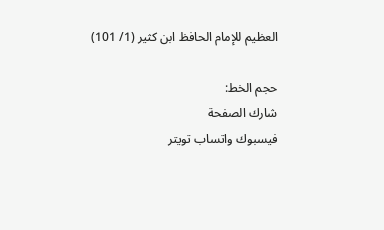العظيم للإمام الحافظ ابن كثير (1/ 101)

حجم الخط:
شارك الصفحة
فيسبوك واتساب تويتر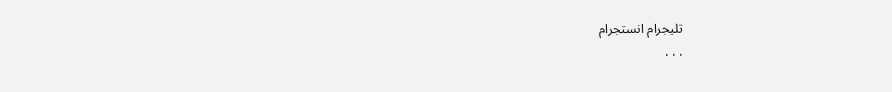تليجرام انستجرام
. . .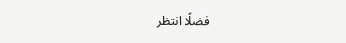فضلًا انتظر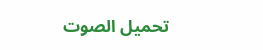تحميل الصوت